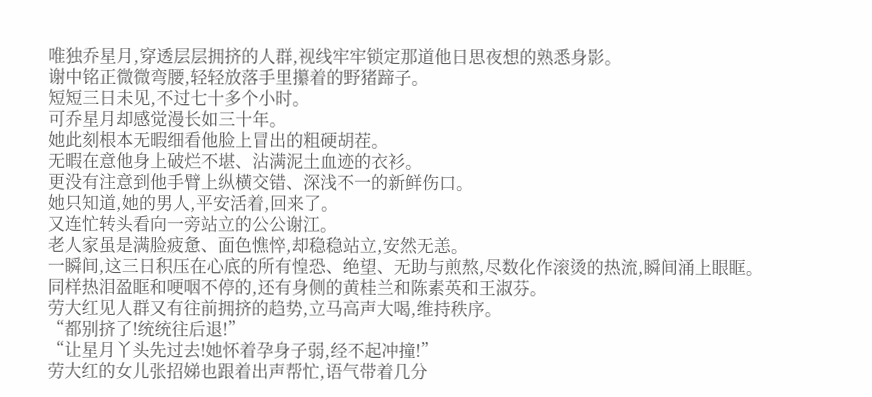唯独乔星月,穿透层层拥挤的人群,视线牢牢锁定那道他日思夜想的熟悉身影。
谢中铭正微微弯腰,轻轻放落手里攥着的野猪蹄子。
短短三日未见,不过七十多个小时。
可乔星月却感觉漫长如三十年。
她此刻根本无暇细看他脸上冒出的粗硬胡茬。
无暇在意他身上破烂不堪、沾满泥土血迹的衣衫。
更没有注意到他手臂上纵横交错、深浅不一的新鲜伤口。
她只知道,她的男人,平安活着,回来了。
又连忙转头看向一旁站立的公公谢江。
老人家虽是满脸疲惫、面色憔悴,却稳稳站立,安然无恙。
一瞬间,这三日积压在心底的所有惶恐、绝望、无助与煎熬,尽数化作滚烫的热流,瞬间涌上眼眶。
同样热泪盈眶和哽咽不停的,还有身侧的黄桂兰和陈素英和王淑芬。
劳大红见人群又有往前拥挤的趋势,立马高声大喝,维持秩序。
“都别挤了!统统往后退!”
“让星月丫头先过去!她怀着孕身子弱,经不起冲撞!”
劳大红的女儿张招娣也跟着出声帮忙,语气带着几分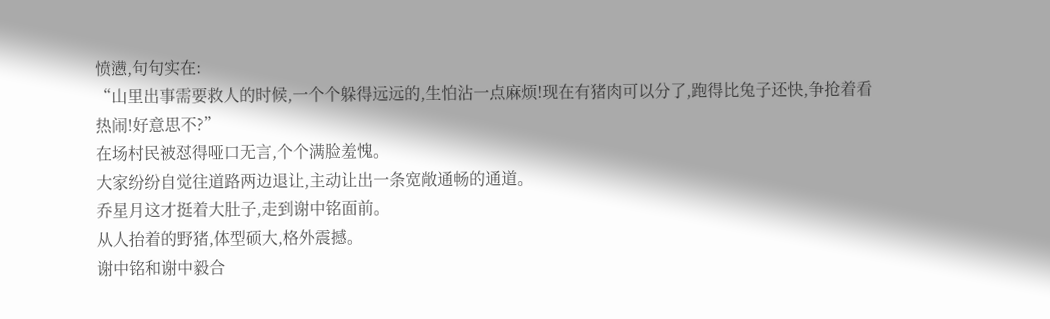愤懑,句句实在:
“山里出事需要救人的时候,一个个躲得远远的,生怕沾一点麻烦!现在有猪肉可以分了,跑得比兔子还快,争抢着看热闹!好意思不?”
在场村民被怼得哑口无言,个个满脸羞愧。
大家纷纷自觉往道路两边退让,主动让出一条宽敞通畅的通道。
乔星月这才挺着大肚子,走到谢中铭面前。
从人抬着的野猪,体型硕大,格外震撼。
谢中铭和谢中毅合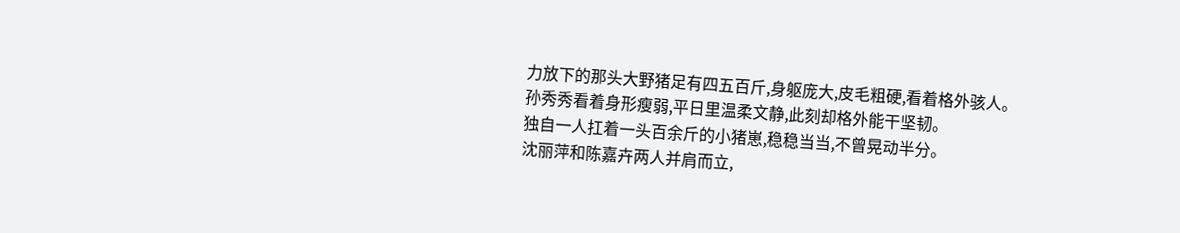力放下的那头大野猪足有四五百斤,身躯庞大,皮毛粗硬,看着格外骇人。
孙秀秀看着身形瘦弱,平日里温柔文静,此刻却格外能干坚韧。
独自一人扛着一头百余斤的小猪崽,稳稳当当,不曾晃动半分。
沈丽萍和陈嘉卉两人并肩而立,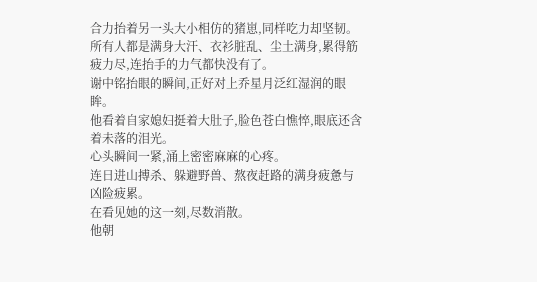合力抬着另一头大小相仿的猪崽,同样吃力却坚韧。
所有人都是满身大汗、衣衫脏乱、尘土满身,累得筋疲力尽,连抬手的力气都快没有了。
谢中铭抬眼的瞬间,正好对上乔星月泛红湿润的眼眸。
他看着自家媳妇挺着大肚子,脸色苍白憔悴,眼底还含着未落的泪光。
心头瞬间一紧,涌上密密麻麻的心疼。
连日进山搏杀、躲避野兽、熬夜赶路的满身疲惫与凶险疲累。
在看见她的这一刻,尽数消散。
他朝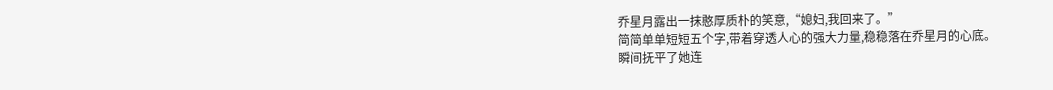乔星月露出一抹憨厚质朴的笑意,“媳妇,我回来了。”
简简单单短短五个字,带着穿透人心的强大力量,稳稳落在乔星月的心底。
瞬间抚平了她连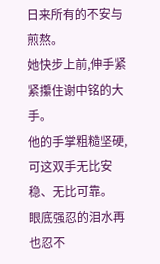日来所有的不安与煎熬。
她快步上前,伸手紧紧攥住谢中铭的大手。
他的手掌粗糙坚硬,可这双手无比安稳、无比可靠。
眼底强忍的泪水再也忍不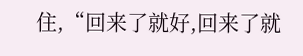住,“回来了就好,回来了就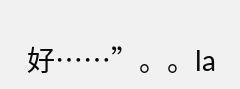好……”。。la